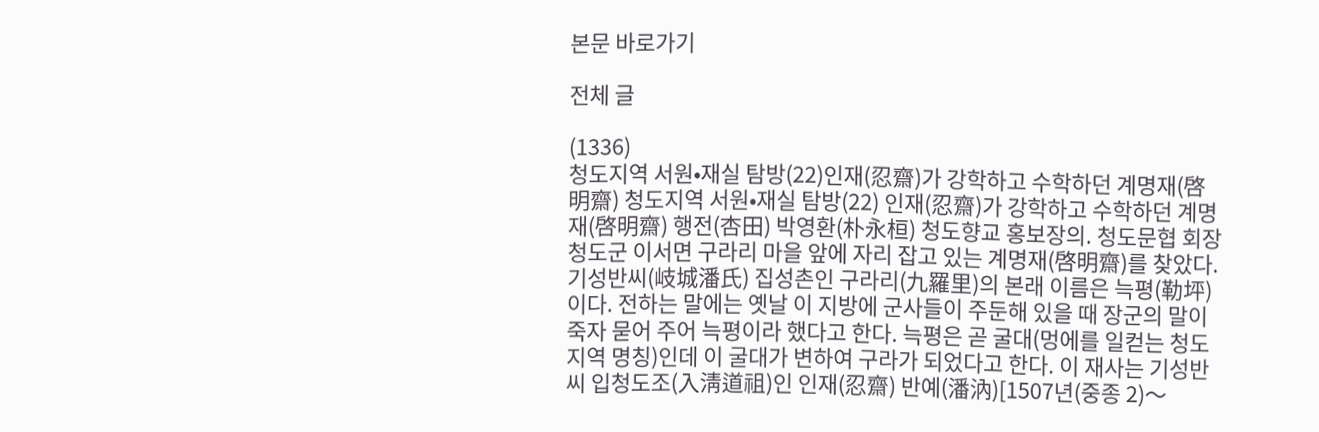본문 바로가기

전체 글

(1336)
청도지역 서원•재실 탐방(22)인재(忍齋)가 강학하고 수학하던 계명재(啓明齋) 청도지역 서원•재실 탐방(22) 인재(忍齋)가 강학하고 수학하던 계명재(啓明齋) 행전(杏田) 박영환(朴永桓) 청도향교 홍보장의. 청도문협 회장 청도군 이서면 구라리 마을 앞에 자리 잡고 있는 계명재(啓明齋)를 찾았다. 기성반씨(岐城潘氏) 집성촌인 구라리(九羅里)의 본래 이름은 늑평(勒坪)이다. 전하는 말에는 옛날 이 지방에 군사들이 주둔해 있을 때 장군의 말이 죽자 묻어 주어 늑평이라 했다고 한다. 늑평은 곧 굴대(멍에를 일컫는 청도지역 명칭)인데 이 굴대가 변하여 구라가 되었다고 한다. 이 재사는 기성반씨 입청도조(入淸道祖)인 인재(忍齋) 반예(潘汭)[1507년(중종 2)〜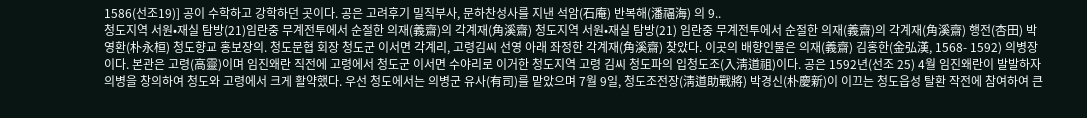1586(선조19)] 공이 수학하고 강학하던 곳이다. 공은 고려후기 밀직부사, 문하찬성사를 지낸 석암(石庵) 반복해(潘福海) 의 9..
청도지역 서원•재실 탐방(21)임란중 무계전투에서 순절한 의재(義齋)의 각계재(角溪齋) 청도지역 서원•재실 탐방(21) 임란중 무계전투에서 순절한 의재(義齋)의 각계재(角溪齋) 행전(杏田) 박영환(朴永桓) 청도향교 홍보장의. 청도문협 회장 청도군 이서면 각계리, 고령김씨 선영 아래 좌정한 각계재(角溪齋) 찾았다. 이곳의 배향인물은 의재(義齋) 김홍한(金弘漢, 1568- 1592) 의병장이다. 본관은 고령(高靈)이며 임진왜란 직전에 고령에서 청도군 이서면 수야리로 이거한 청도지역 고령 김씨 청도파의 입청도조(入淸道祖)이다. 공은 1592년(선조 25) 4월 임진왜란이 발발하자 의병을 창의하여 청도와 고령에서 크게 활약했다. 우선 청도에서는 의병군 유사(有司)를 맡았으며 7월 9일, 청도조전장(淸道助戰將) 박경신(朴慶新)이 이끄는 청도읍성 탈환 작전에 참여하여 큰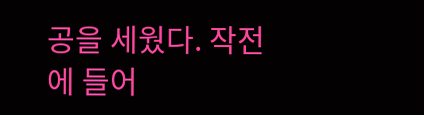공을 세웠다. 작전에 들어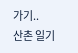가기..
산촌 일기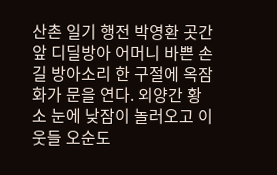산촌 일기 행전 박영환 곳간 앞 디딜방아 어머니 바쁜 손길 방아소리 한 구절에 옥잠화가 문을 연다. 외양간 황소 눈에 낮잠이 놀러오고 이웃들 오순도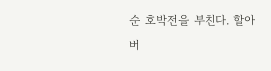순 호박전을 부친다. 할아버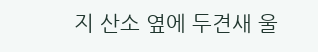지 산소 옆에 두견새 울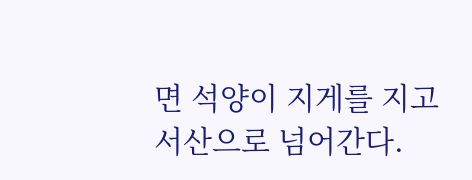면 석양이 지게를 지고 서산으로 넘어간다.